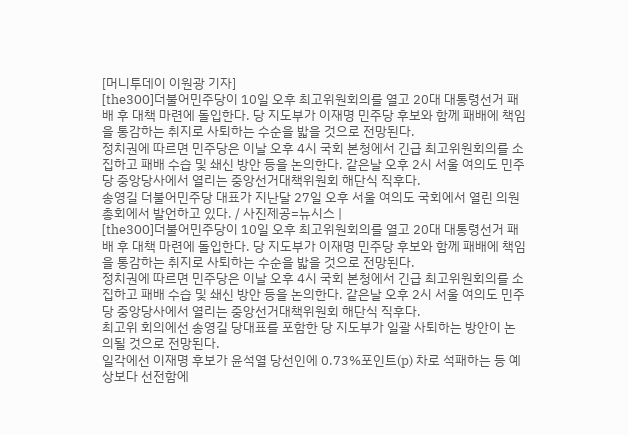[머니투데이 이원광 기자]
[the300]더불어민주당이 10일 오후 최고위원회의를 열고 20대 대통령선거 패배 후 대책 마련에 돌입한다. 당 지도부가 이재명 민주당 후보와 함께 패배에 책임을 통감하는 취지로 사퇴하는 수순을 밟을 것으로 전망된다.
정치권에 따르면 민주당은 이날 오후 4시 국회 본청에서 긴급 최고위원회의를 소집하고 패배 수습 및 쇄신 방안 등을 논의한다. 같은날 오후 2시 서울 여의도 민주당 중앙당사에서 열리는 중앙선거대책위원회 해단식 직후다.
송영길 더불어민주당 대표가 지난달 27일 오후 서울 여의도 국회에서 열린 의원총회에서 발언하고 있다. / 사진제공=뉴시스 |
[the300]더불어민주당이 10일 오후 최고위원회의를 열고 20대 대통령선거 패배 후 대책 마련에 돌입한다. 당 지도부가 이재명 민주당 후보와 함께 패배에 책임을 통감하는 취지로 사퇴하는 수순을 밟을 것으로 전망된다.
정치권에 따르면 민주당은 이날 오후 4시 국회 본청에서 긴급 최고위원회의를 소집하고 패배 수습 및 쇄신 방안 등을 논의한다. 같은날 오후 2시 서울 여의도 민주당 중앙당사에서 열리는 중앙선거대책위원회 해단식 직후다.
최고위 회의에선 송영길 당대표를 포함한 당 지도부가 일괄 사퇴하는 방안이 논의될 것으로 전망된다.
일각에선 이재명 후보가 윤석열 당선인에 0.73%포인트(p) 차로 석패하는 등 예상보다 선전함에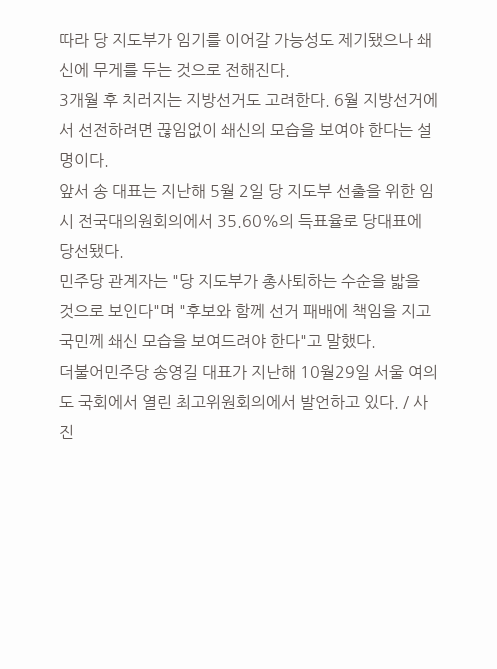따라 당 지도부가 임기를 이어갈 가능성도 제기됐으나 쇄신에 무게를 두는 것으로 전해진다.
3개월 후 치러지는 지방선거도 고려한다. 6월 지방선거에서 선전하려면 끊임없이 쇄신의 모습을 보여야 한다는 설명이다.
앞서 송 대표는 지난해 5월 2일 당 지도부 선출을 위한 임시 전국대의원회의에서 35.60%의 득표율로 당대표에 당선됐다.
민주당 관계자는 "당 지도부가 총사퇴하는 수순을 밟을 것으로 보인다"며 "후보와 함께 선거 패배에 책임을 지고 국민께 쇄신 모습을 보여드려야 한다"고 말했다.
더불어민주당 송영길 대표가 지난해 10월29일 서울 여의도 국회에서 열린 최고위원회의에서 발언하고 있다. / 사진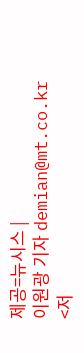제공=뉴시스 |
이원광 기자 demian@mt.co.kr
<저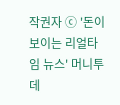작권자 ⓒ '돈이 보이는 리얼타임 뉴스' 머니투데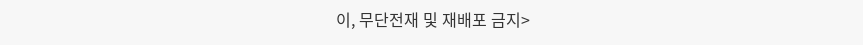이, 무단전재 및 재배포 금지>